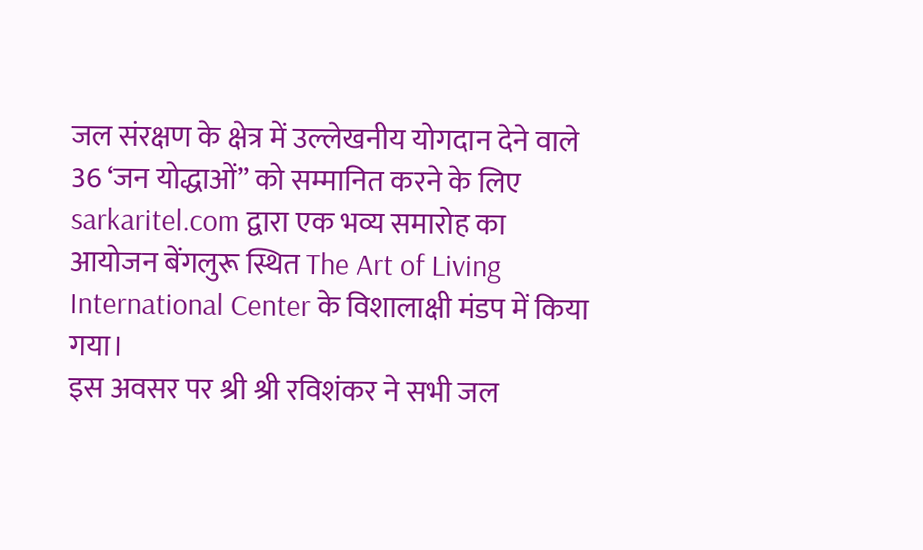जल संरक्षण के क्षेत्र में उल्लेखनीय योगदान देने वाले 36 ‘जन योद्धाओं” को सम्मानित करने के लिए sarkaritel.com द्वारा एक भव्य समारोह का आयोजन बेंगलुरू स्थित The Art of Living International Center के विशालाक्षी मंडप में किया गया।
इस अवसर पर श्री श्री रविशंकर ने सभी जल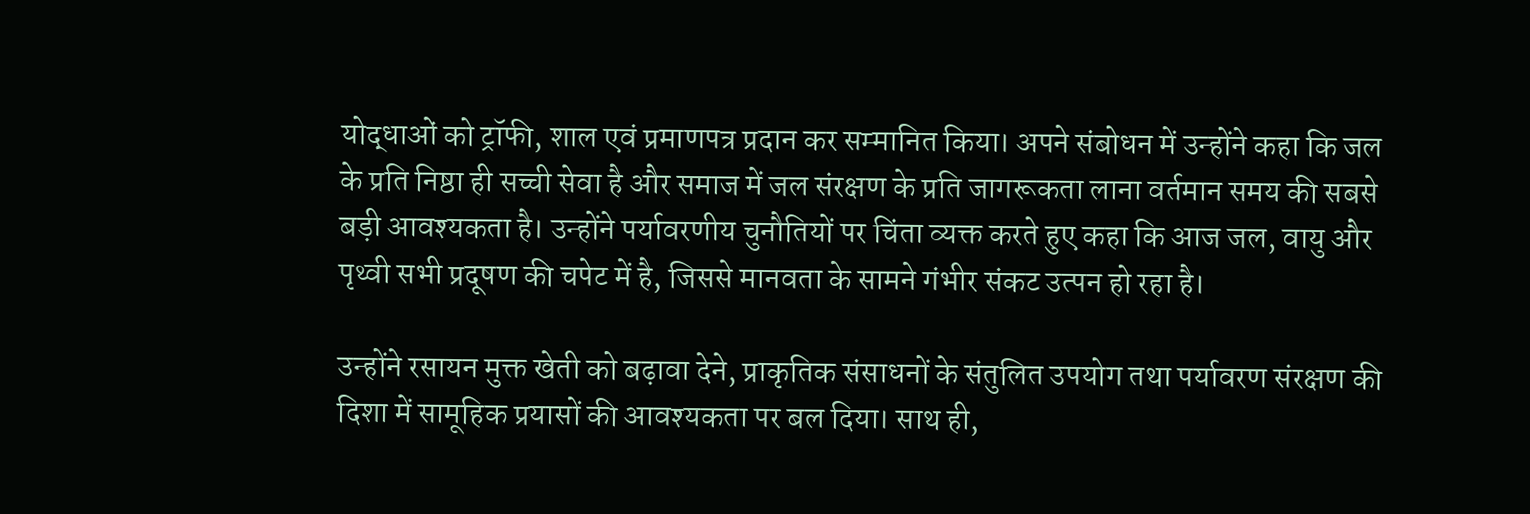योद्धाओं को ट्रॉफी, शाल एवं प्रमाणपत्र प्रदान कर सम्मानित किया। अपने संबोधन में उन्होंने कहा कि जल के प्रति निष्ठा ही सच्ची सेवा है और समाज में जल संरक्षण के प्रति जागरूकता लाना वर्तमान समय की सबसे बड़ी आवश्यकता है। उन्होंने पर्यावरणीय चुनौतियों पर चिंता व्यक्त करते हुए कहा कि आज जल, वायु और पृथ्वी सभी प्रदूषण की चपेट में है, जिससे मानवता के सामने गंभीर संकट उत्पन हो रहा है।

उन्होंने रसायन मुक्त खेती को बढ़ावा देने, प्राकृतिक संसाधनों के संतुलित उपयोग तथा पर्यावरण संरक्षण की दिशा में सामूहिक प्रयासों की आवश्यकता पर बल दिया। साथ ही,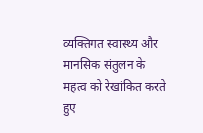व्यक्तिगत स्वास्थ्य और मानसिक संतुलन के महत्व को रेखांकित करते हुए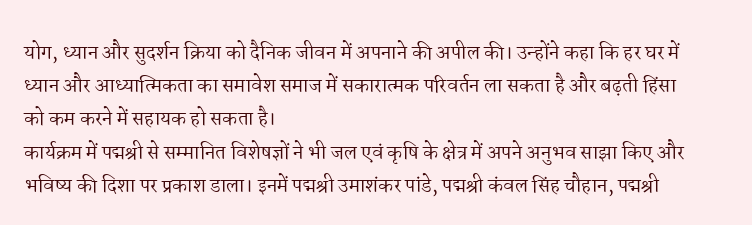योग, ध्यान और सुदर्शन क्रिया को दैनिक जीवन में अपनाने की अपील की। उन्होंने कहा कि हर घर में ध्यान और आध्यात्मिकता का समावेश समाज में सकारात्मक परिवर्तन ला सकता है और बढ़ती हिंसा को कम करने में सहायक हो सकता है।
कार्यक्रम में पद्मश्री से सम्मानित विशेषज्ञों ने भी जल एवं कृषि के क्षेत्र में अपने अनुभव साझा किए और भविष्य की दिशा पर प्रकाश डाला। इनमें पद्मश्री उमाशंकर पांडे, पद्मश्री कंवल सिंह चौहान, पद्मश्री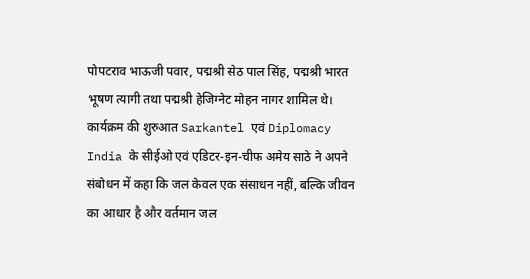पोपटराव भाऊजी पवार, पद्मश्री सेठ पाल सिंह, पद्मश्री भारत भूषण त्यागी तथा पद्मश्री हेजिग्नेट मोहन नागर शामिल थे।
कार्यक्रम की शुरुआत Sarkantel एवं Diplomacy India के सीईओ एवं एडिटर-इन-चीफ अमेय साठे ने अपने संबोधन में कहा कि जल केवल एक संसाधन नहीं, बल्कि जीवन का आधार है और वर्तमान जल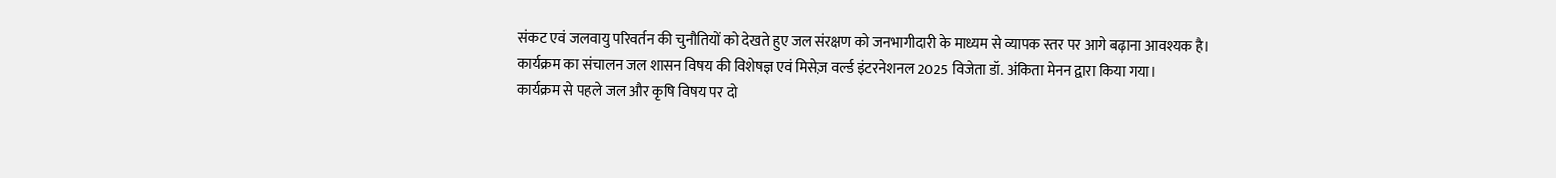संकट एवं जलवायु परिवर्तन की चुनौतियों को देखते हुए जल संरक्षण को जनभागीदारी के माध्यम से व्यापक स्तर पर आगे बढ़ाना आवश्यक है।
कार्यक्रम का संचालन जल शासन विषय की विशेषज्ञ एवं मिसेज़ वर्ल्ड इंटरनेशनल 2025 विजेता डॉ. अंकिता मेनन द्वारा किया गया।
कार्यक्रम से पहले जल और कृषि विषय पर दो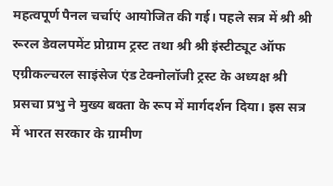महत्वपूर्ण पैनल चर्चाएं आयोजित की गई। पहले सत्र में श्री श्री रूरल डेवलपमेंट प्रोग्राम ट्रस्ट तथा श्री श्री इंस्टीट्यूट ऑफ एग्रीकल्चरल साइंसेज एंड टेक्नोलॉजी ट्रस्ट के अध्यक्ष श्री प्रसचा प्रभु ने मुख्य बक्ता के रूप में मार्गदर्शन दिया। इस सत्र में भारत सरकार के ग्रामीण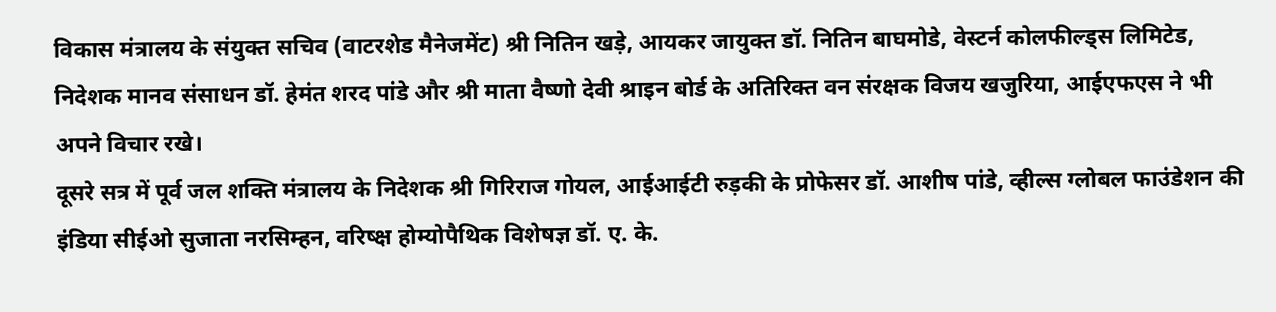विकास मंत्रालय के संयुक्त सचिव (वाटरशेड मैनेजमेंट) श्री नितिन खड़े, आयकर जायुक्त डॉ. नितिन बाघमोडे, वेस्टर्न कोलफील्ड्स लिमिटेड, निदेशक मानव संसाधन डॉ. हेमंत शरद पांडे और श्री माता वैष्णो देवी श्राइन बोर्ड के अतिरिक्त वन संरक्षक विजय खजुरिया, आईएफएस ने भी अपने विचार रखे।
दूसरे सत्र में पूर्व जल शक्ति मंत्रालय के निदेशक श्री गिरिराज गोयल, आईआईटी रुड़की के प्रोफेसर डॉ. आशीष पांडे, व्हील्स ग्लोबल फाउंडेशन की इंडिया सीईओ सुजाता नरसिम्हन, वरिष्क्ष होम्योपैथिक विशेषज्ञ डॉ. ए. के.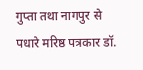गुप्ता तथा नागपुर से पधारे मरिष्ठ पत्रकार डॉ.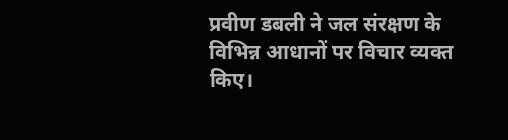प्रवीण डबली ने जल संरक्षण के विभिन्न आधानों पर विचार व्यक्त किए।